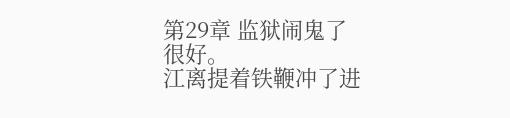第29章 监狱闹鬼了
很好。
江离提着铁鞭冲了进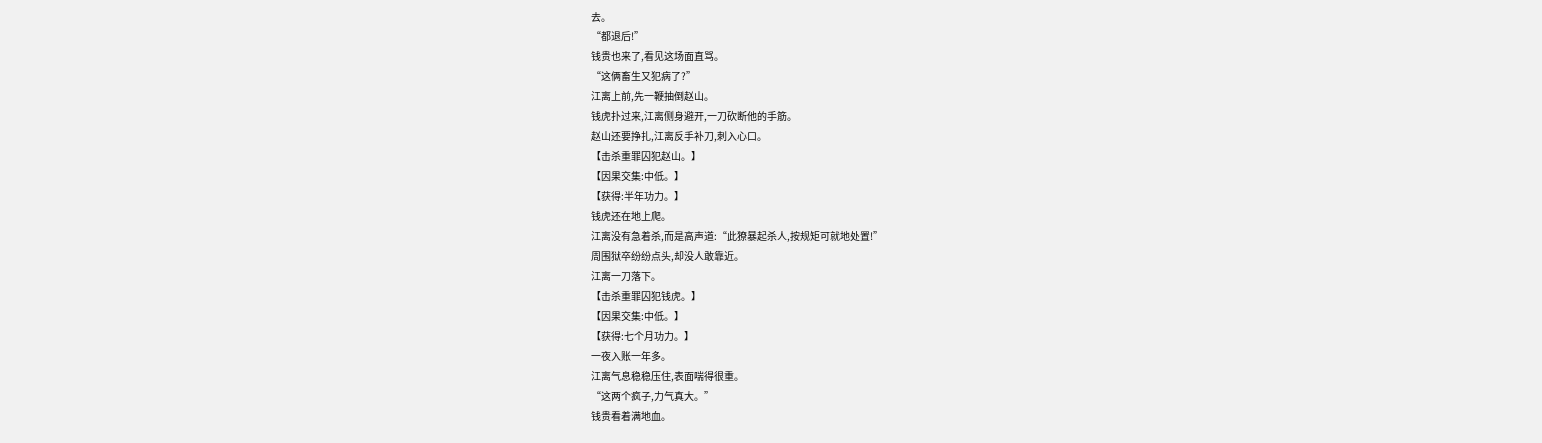去。
“都退后!”
钱贵也来了,看见这场面直骂。
“这俩畜生又犯病了?”
江离上前,先一鞭抽倒赵山。
钱虎扑过来,江离侧身避开,一刀砍断他的手筋。
赵山还要挣扎,江离反手补刀,刺入心口。
【击杀重罪囚犯赵山。】
【因果交集:中低。】
【获得:半年功力。】
钱虎还在地上爬。
江离没有急着杀,而是高声道:“此獠暴起杀人,按规矩可就地处置!”
周围狱卒纷纷点头,却没人敢靠近。
江离一刀落下。
【击杀重罪囚犯钱虎。】
【因果交集:中低。】
【获得:七个月功力。】
一夜入账一年多。
江离气息稳稳压住,表面喘得很重。
“这两个疯子,力气真大。”
钱贵看着满地血。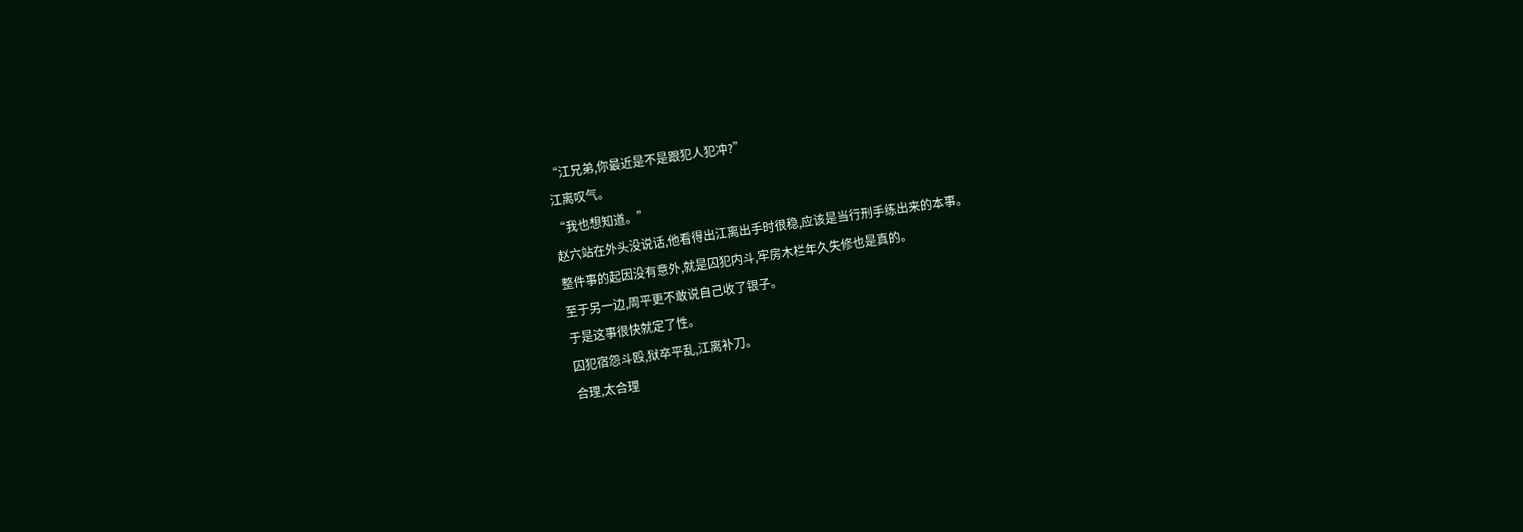“江兄弟,你最近是不是跟犯人犯冲?”
江离叹气。
“我也想知道。”
赵六站在外头没说话,他看得出江离出手时很稳,应该是当行刑手练出来的本事。
整件事的起因没有意外,就是囚犯内斗,牢房木栏年久失修也是真的。
至于另一边,周平更不敢说自己收了银子。
于是这事很快就定了性。
囚犯宿怨斗殴,狱卒平乱,江离补刀。
合理,太合理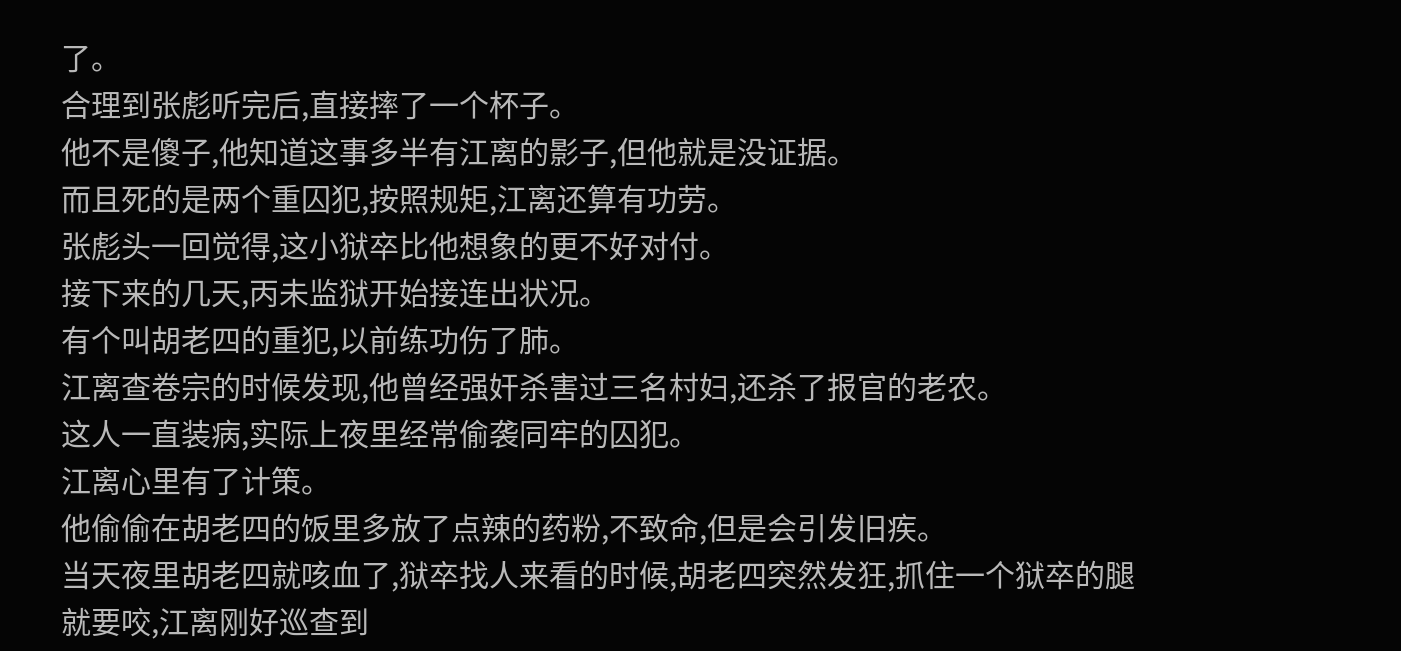了。
合理到张彪听完后,直接摔了一个杯子。
他不是傻子,他知道这事多半有江离的影子,但他就是没证据。
而且死的是两个重囚犯,按照规矩,江离还算有功劳。
张彪头一回觉得,这小狱卒比他想象的更不好对付。
接下来的几天,丙未监狱开始接连出状况。
有个叫胡老四的重犯,以前练功伤了肺。
江离查卷宗的时候发现,他曾经强奸杀害过三名村妇,还杀了报官的老农。
这人一直装病,实际上夜里经常偷袭同牢的囚犯。
江离心里有了计策。
他偷偷在胡老四的饭里多放了点辣的药粉,不致命,但是会引发旧疾。
当天夜里胡老四就咳血了,狱卒找人来看的时候,胡老四突然发狂,抓住一个狱卒的腿就要咬,江离刚好巡查到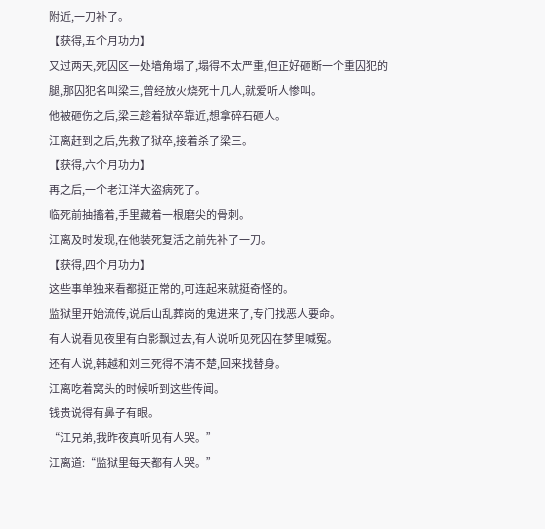附近,一刀补了。
【获得,五个月功力】
又过两天,死囚区一处墙角塌了,塌得不太严重,但正好砸断一个重囚犯的腿,那囚犯名叫梁三,曾经放火烧死十几人,就爱听人惨叫。
他被砸伤之后,梁三趁着狱卒靠近,想拿碎石砸人。
江离赶到之后,先救了狱卒,接着杀了梁三。
【获得,六个月功力】
再之后,一个老江洋大盗病死了。
临死前抽搐着,手里藏着一根磨尖的骨刺。
江离及时发现,在他装死复活之前先补了一刀。
【获得,四个月功力】
这些事单独来看都挺正常的,可连起来就挺奇怪的。
监狱里开始流传,说后山乱葬岗的鬼进来了,专门找恶人要命。
有人说看见夜里有白影飘过去,有人说听见死囚在梦里喊冤。
还有人说,韩越和刘三死得不清不楚,回来找替身。
江离吃着窝头的时候听到这些传闻。
钱贵说得有鼻子有眼。
“江兄弟,我昨夜真听见有人哭。”
江离道:“监狱里每天都有人哭。”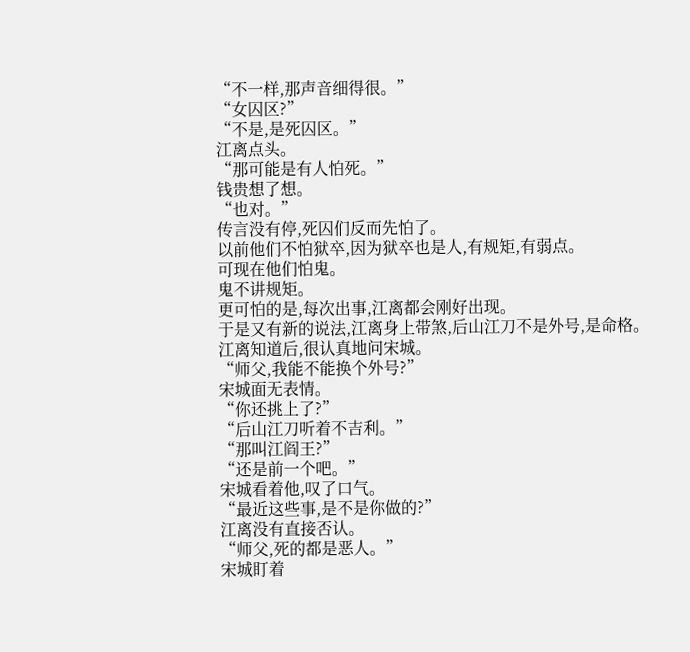“不一样,那声音细得很。”
“女囚区?”
“不是,是死囚区。”
江离点头。
“那可能是有人怕死。”
钱贵想了想。
“也对。”
传言没有停,死囚们反而先怕了。
以前他们不怕狱卒,因为狱卒也是人,有规矩,有弱点。
可现在他们怕鬼。
鬼不讲规矩。
更可怕的是,每次出事,江离都会刚好出现。
于是又有新的说法,江离身上带煞,后山江刀不是外号,是命格。
江离知道后,很认真地问宋城。
“师父,我能不能换个外号?”
宋城面无表情。
“你还挑上了?”
“后山江刀听着不吉利。”
“那叫江阎王?”
“还是前一个吧。”
宋城看着他,叹了口气。
“最近这些事,是不是你做的?”
江离没有直接否认。
“师父,死的都是恶人。”
宋城盯着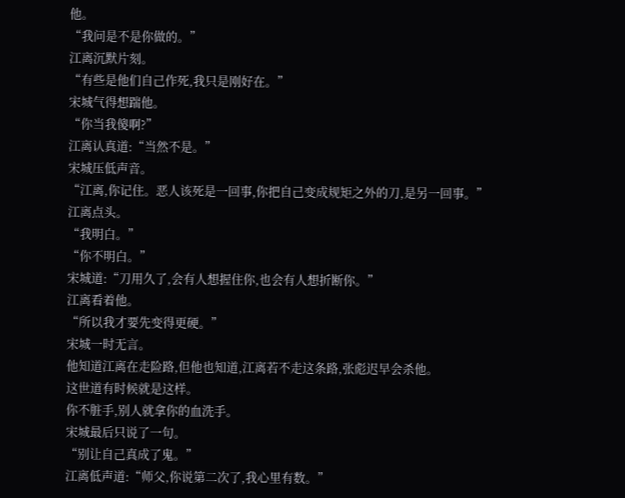他。
“我问是不是你做的。”
江离沉默片刻。
“有些是他们自己作死,我只是刚好在。”
宋城气得想踹他。
“你当我傻啊?”
江离认真道:“当然不是。”
宋城压低声音。
“江离,你记住。恶人该死是一回事,你把自己变成规矩之外的刀,是另一回事。”
江离点头。
“我明白。”
“你不明白。”
宋城道:“刀用久了,会有人想握住你,也会有人想折断你。”
江离看着他。
“所以我才要先变得更硬。”
宋城一时无言。
他知道江离在走险路,但他也知道,江离若不走这条路,张彪迟早会杀他。
这世道有时候就是这样。
你不脏手,别人就拿你的血洗手。
宋城最后只说了一句。
“别让自己真成了鬼。”
江离低声道:“师父,你说第二次了,我心里有数。”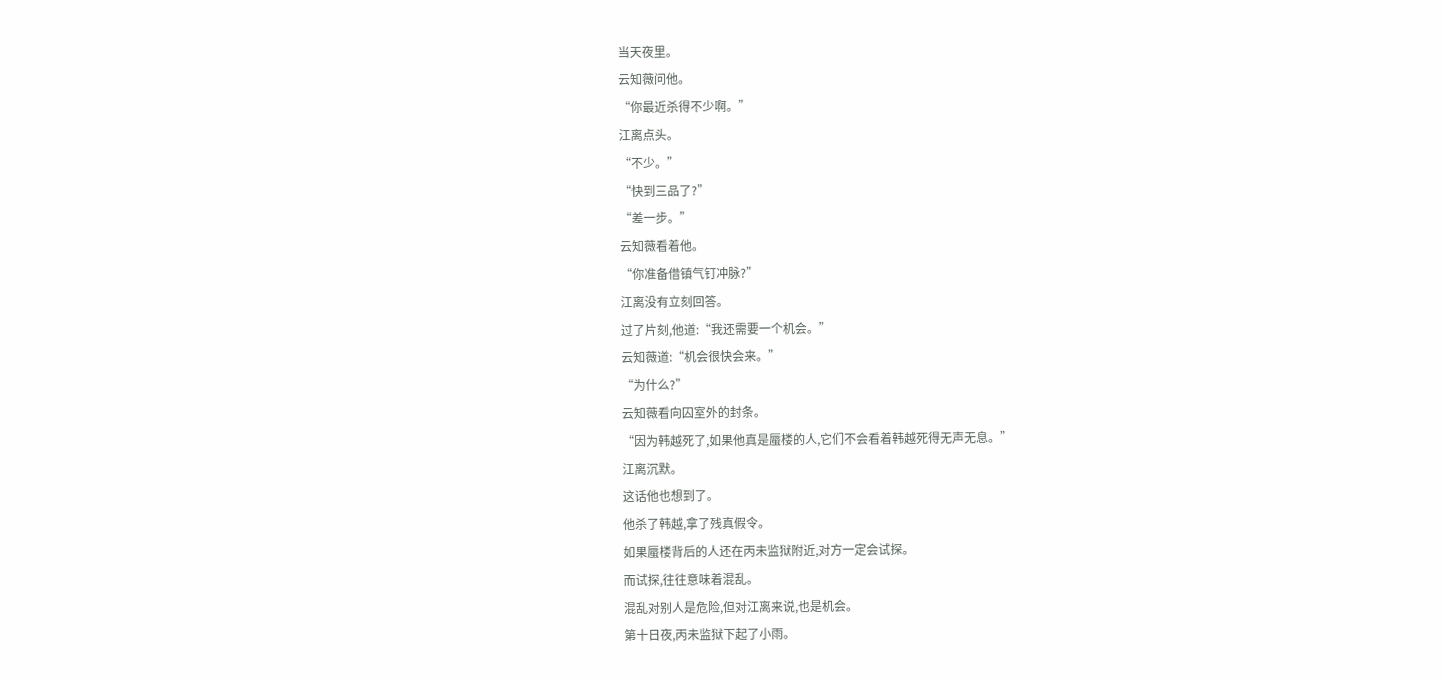当天夜里。
云知薇问他。
“你最近杀得不少啊。”
江离点头。
“不少。”
“快到三品了?”
“差一步。”
云知薇看着他。
“你准备借镇气钉冲脉?”
江离没有立刻回答。
过了片刻,他道:“我还需要一个机会。”
云知薇道:“机会很快会来。”
“为什么?”
云知薇看向囚室外的封条。
“因为韩越死了,如果他真是蜃楼的人,它们不会看着韩越死得无声无息。”
江离沉默。
这话他也想到了。
他杀了韩越,拿了残真假令。
如果蜃楼背后的人还在丙未监狱附近,对方一定会试探。
而试探,往往意味着混乱。
混乱对别人是危险,但对江离来说,也是机会。
第十日夜,丙未监狱下起了小雨。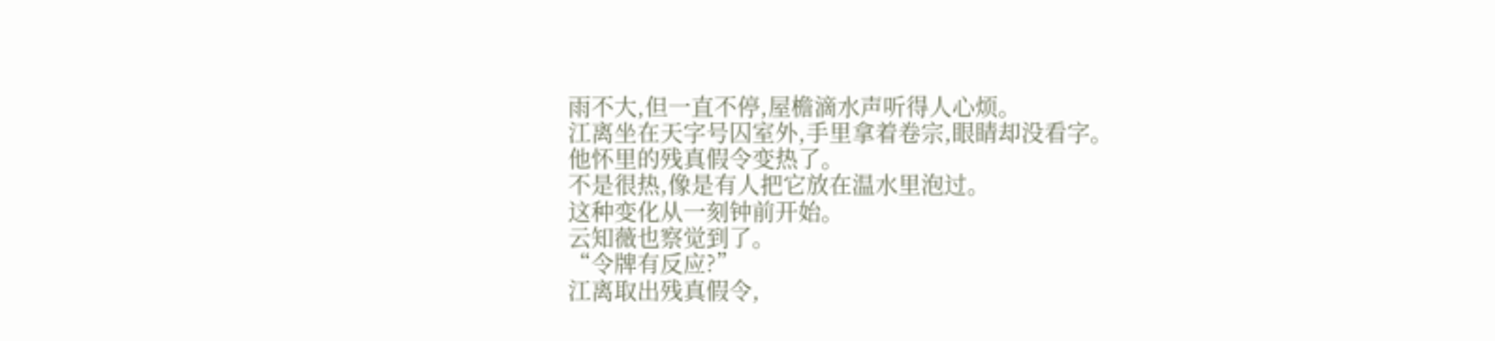雨不大,但一直不停,屋檐滴水声听得人心烦。
江离坐在天字号囚室外,手里拿着卷宗,眼睛却没看字。
他怀里的残真假令变热了。
不是很热,像是有人把它放在温水里泡过。
这种变化从一刻钟前开始。
云知薇也察觉到了。
“令牌有反应?”
江离取出残真假令,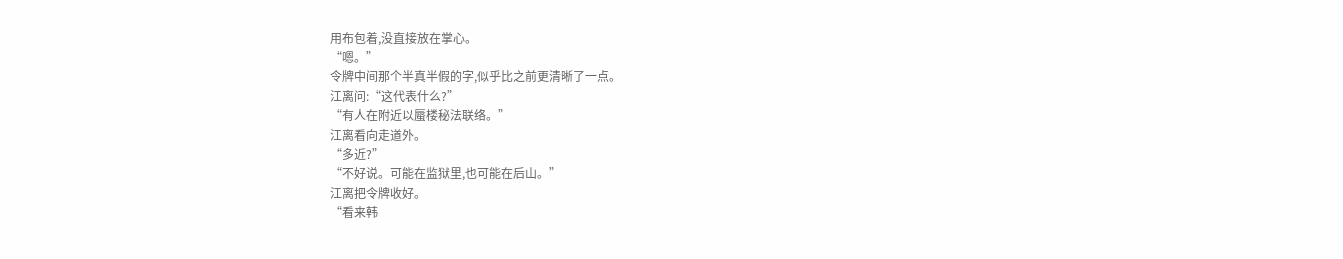用布包着,没直接放在掌心。
“嗯。”
令牌中间那个半真半假的字,似乎比之前更清晰了一点。
江离问:“这代表什么?”
“有人在附近以蜃楼秘法联络。”
江离看向走道外。
“多近?”
“不好说。可能在监狱里,也可能在后山。”
江离把令牌收好。
“看来韩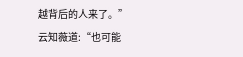越背后的人来了。”
云知薇道:“也可能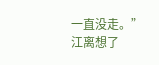一直没走。”
江离想了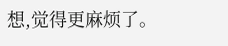想,觉得更麻烦了。